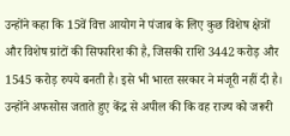उन्होंने कहा कि 15वें वित्त आयोग ने पंजाब के लिए कुछ विशेष क्षेत्रों और विशेष ग्रांटों की सिफारिश की है, जिसकी राशि 3442 करोड़ और 1545 करोड़ रुपये बनती है। इसे भी भारत सरकार ने मंजूरी नहीं दी है। उन्होंने अफसोस जताते हुए केंद्र से अपील की कि वह राज्य को जरूरी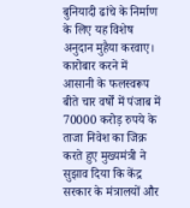बुनियादी ढांचे के निर्माण के लिए यह विशेष अनुदान मुहैया करवाए।
कारोबार करने में आसानी के फलस्वरूप बीते चार वर्षों में पंजाब में 70000 करोड़ रुपये के ताजा निवेश का जिक्र करते हुए मुख्यमंत्री ने सुझाव दिया कि केंद्र सरकार के मंत्रालयों और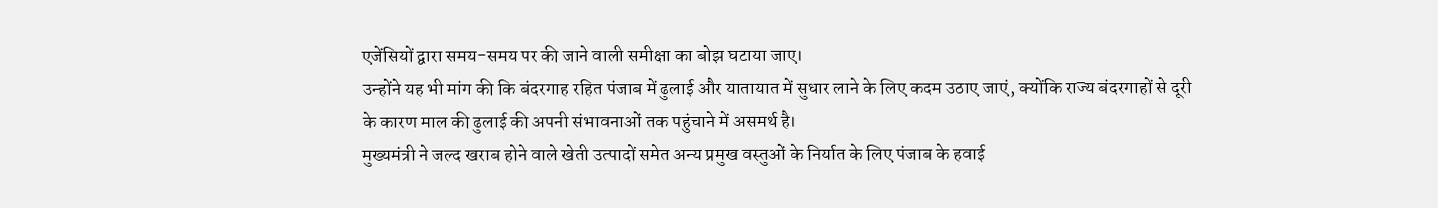एजेंसियों द्वारा समय-समय पर की जाने वाली समीक्षा का बोझ घटाया जाए।
उन्होंने यह भी मांग की कि बंदरगाह रहित पंजाब में ढुलाई और यातायात में सुधार लाने के लिए कदम उठाए जाएं, क्योंकि राज्य बंदरगाहों से दूरी के कारण माल की ढुलाई की अपनी संभावनाओं तक पहुंचाने में असमर्थ है।
मुख्यमंत्री ने जल्द खराब होने वाले खेती उत्पादों समेत अन्य प्रमुख वस्तुओं के निर्यात के लिए पंजाब के हवाई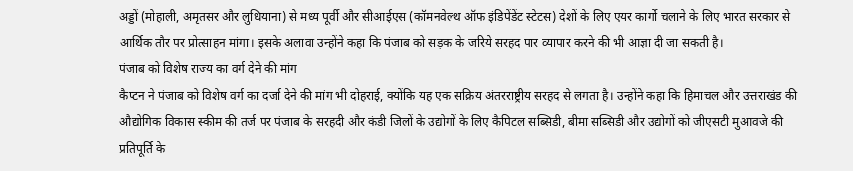अड्डों (मोहाली, अमृतसर और लुधियाना) से मध्य पूर्वी और सीआईएस (कॉमनवेल्थ ऑफ इंडिपेंडेंट स्टेटस) देशों के लिए एयर कार्गो चलाने के लिए भारत सरकार से आर्थिक तौर पर प्रोत्साहन मांगा। इसके अलावा उन्होंने कहा कि पंजाब को सड़क के जरिये सरहद पार व्यापार करने की भी आज्ञा दी जा सकती है।
पंजाब को विशेष राज्य का वर्ग देने की मांग
कैप्टन ने पंजाब को विशेष वर्ग का दर्जा देने की मांग भी दोहराई, क्योंकि यह एक सक्रिय अंतरराष्ट्रीय सरहद से लगता है। उन्होंने कहा कि हिमाचल और उत्तराखंड की औद्योगिक विकास स्कीम की तर्ज पर पंजाब के सरहदी और कंडी जिलों के उद्योगों के लिए कैपिटल सब्सिडी, बीमा सब्सिडी और उद्योगों को जीएसटी मुआवजे की प्रतिपूर्ति के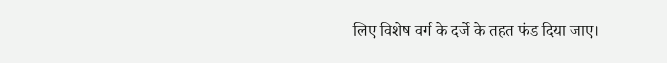लिए विशेष वर्ग के दर्जे के तहत फंड दिया जाए।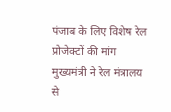पंजाब के लिए विशेष रेल प्रोजेक्टों की मांग
मुख्यमंत्री ने रेल मंत्रालय से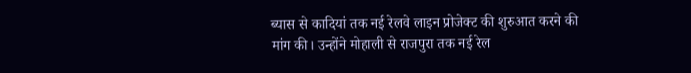ब्यास से कादियां तक नई रेलवे लाइन प्रोजेक्ट की शुरुआत करने की मांग की। उन्होंने मोहाली से राजपुरा तक नई रेल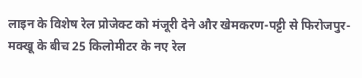लाइन के विशेष रेल प्रोजेक्ट को मंजूरी देने और खेमकरण-पट्टी से फिरोजपुर-मक्खू के बीच 25 किलोमीटर के नए रेल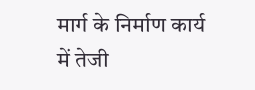मार्ग के निर्माण कार्य में तेजी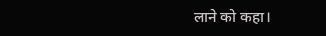लाने को कहा।